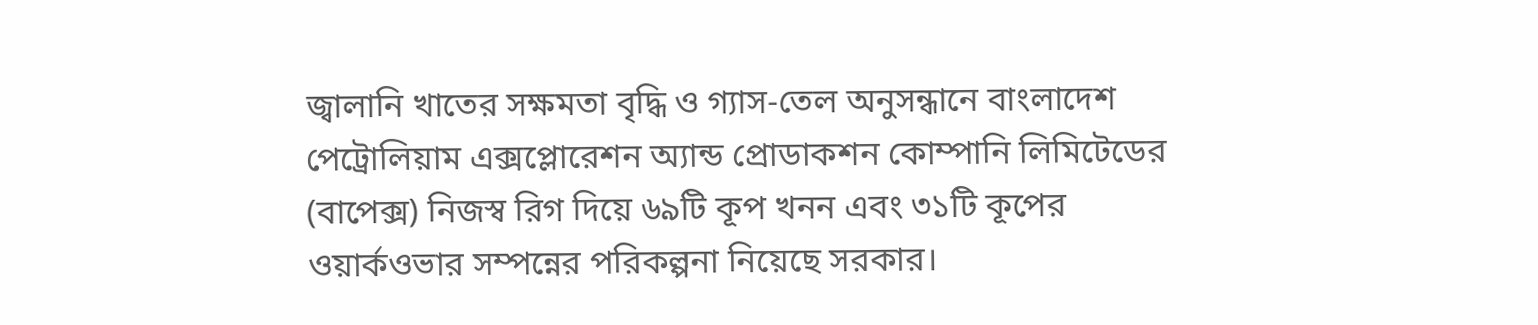জ্বালানি খাতের সক্ষমতা বৃদ্ধি ও গ্যাস-তেল অনুসন্ধানে বাংলাদেশ পেট্রোলিয়াম এক্সপ্লোরেশন অ্যান্ড প্রোডাকশন কোম্পানি লিমিটেডের (বাপেক্স) নিজস্ব রিগ দিয়ে ৬৯টি কূপ খনন এবং ৩১টি কূপের ওয়ার্কওভার সম্পন্নের পরিকল্পনা নিয়েছে সরকার।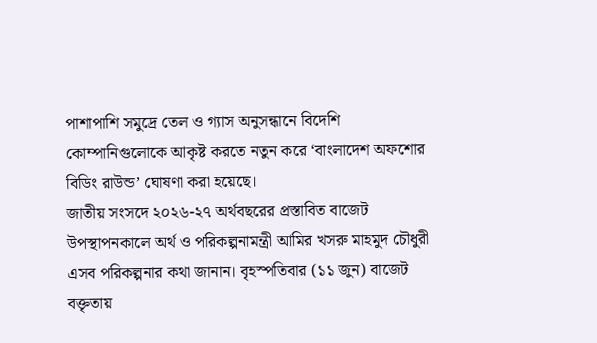পাশাপাশি সমুদ্রে তেল ও গ্যাস অনুসন্ধানে বিদেশি কোম্পানিগুলোকে আকৃষ্ট করতে নতুন করে ‘বাংলাদেশ অফশোর বিডিং রাউন্ড’ ঘোষণা করা হয়েছে।
জাতীয় সংসদে ২০২৬-২৭ অর্থবছরের প্রস্তাবিত বাজেট উপস্থাপনকালে অর্থ ও পরিকল্পনামন্ত্রী আমির খসরু মাহমুদ চৌধুরী এসব পরিকল্পনার কথা জানান। বৃহস্পতিবার (১১ জুন) বাজেট বক্তৃতায়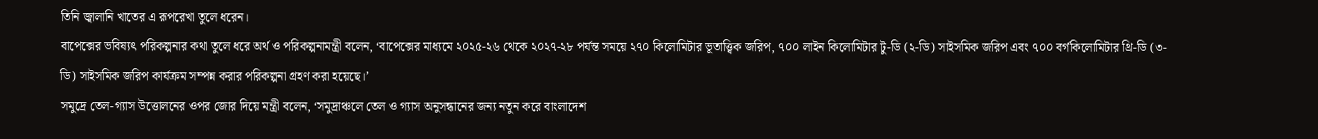তিনি জ্বালানি খাতের এ রূপরেখা তুলে ধরেন।
বাপেক্সের ভবিষ্যৎ পরিকল্পনার কথা তুলে ধরে অর্থ ও পরিকল্পনামন্ত্রী বলেন, ‘বাপেক্সের মাধ্যমে ২০২৫-২৬ থেকে ২০২৭-২৮ পর্যন্ত সময়ে ২৭০ কিলোমিটার ভূতাত্ত্বিক জরিপ, ৭০০ লাইন কিলোমিটার টু-ডি (২-ডি) সাইসমিক জরিপ এবং ৭০০ বর্গকিলোমিটার থ্রি-ডি (৩-ডি) সাইসমিক জরিপ কার্যক্রম সম্পন্ন করার পরিকল্পনা গ্রহণ করা হয়েছে।’
সমুদ্রে তেল-গ্যাস উত্তোলনের ওপর জোর দিয়ে মন্ত্রী বলেন, ‘সমুদ্রাঞ্চলে তেল ও গ্যাস অনুসন্ধানের জন্য নতুন করে বাংলাদেশ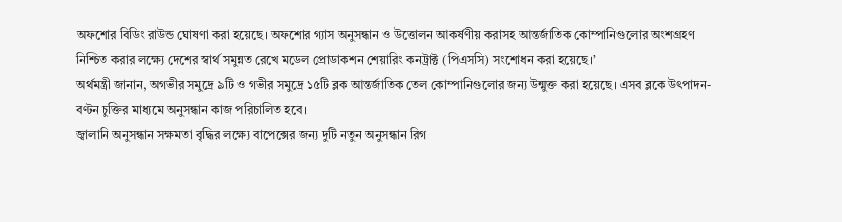অফশোর বিডিং রাউন্ড ঘোষণা করা হয়েছে। অফশোর গ্যাস অনুসন্ধান ও উত্তোলন আকর্ষণীয় করাসহ আন্তর্জাতিক কোম্পানিগুলোর অংশগ্রহণ নিশ্চিত করার লক্ষ্যে দেশের স্বার্থ সমুন্নত রেখে মডেল প্রোডাকশন শেয়ারিং কনট্রাক্ট (পিএসসি) সংশোধন করা হয়েছে।’
অর্থমন্ত্রী জানান, অগভীর সমুদ্রে ৯টি ও গভীর সমুদ্রে ১৫টি ব্লক আন্তর্জাতিক তেল কোম্পানিগুলোর জন্য উন্মুক্ত করা হয়েছে। এসব ব্লকে উৎপাদন-বণ্টন চুক্তির মাধ্যমে অনুসন্ধান কাজ পরিচালিত হবে।
জ্বালানি অনুসন্ধান সক্ষমতা বৃদ্ধির লক্ষ্যে বাপেক্সের জন্য দুটি নতুন অনুসন্ধান রিগ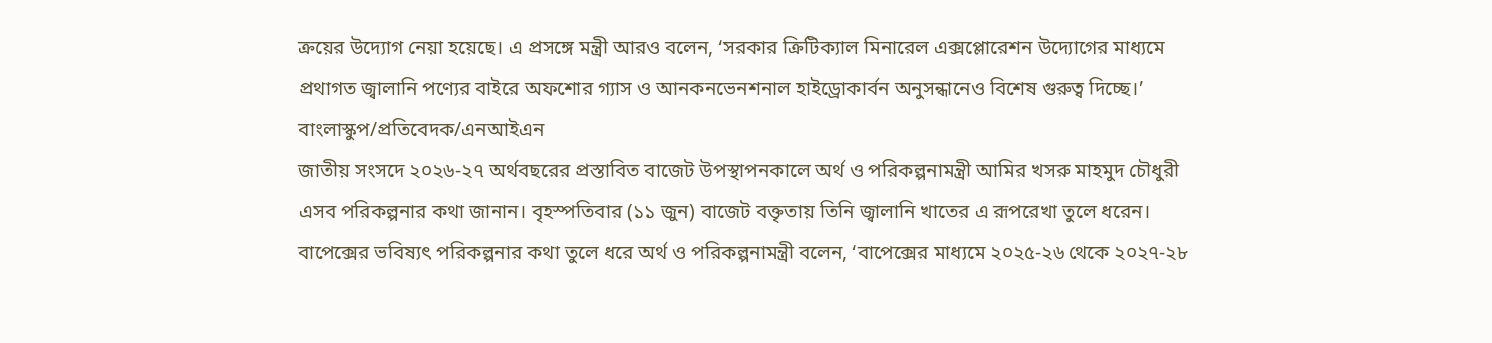ক্রয়ের উদ্যোগ নেয়া হয়েছে। এ প্রসঙ্গে মন্ত্রী আরও বলেন, ‘সরকার ক্রিটিক্যাল মিনারেল এক্সপ্লোরেশন উদ্যোগের মাধ্যমে প্রথাগত জ্বালানি পণ্যের বাইরে অফশোর গ্যাস ও আনকনভেনশনাল হাইড্রোকার্বন অনুসন্ধানেও বিশেষ গুরুত্ব দিচ্ছে।’
বাংলাস্কুপ/প্রতিবেদক/এনআইএন
জাতীয় সংসদে ২০২৬-২৭ অর্থবছরের প্রস্তাবিত বাজেট উপস্থাপনকালে অর্থ ও পরিকল্পনামন্ত্রী আমির খসরু মাহমুদ চৌধুরী এসব পরিকল্পনার কথা জানান। বৃহস্পতিবার (১১ জুন) বাজেট বক্তৃতায় তিনি জ্বালানি খাতের এ রূপরেখা তুলে ধরেন।
বাপেক্সের ভবিষ্যৎ পরিকল্পনার কথা তুলে ধরে অর্থ ও পরিকল্পনামন্ত্রী বলেন, ‘বাপেক্সের মাধ্যমে ২০২৫-২৬ থেকে ২০২৭-২৮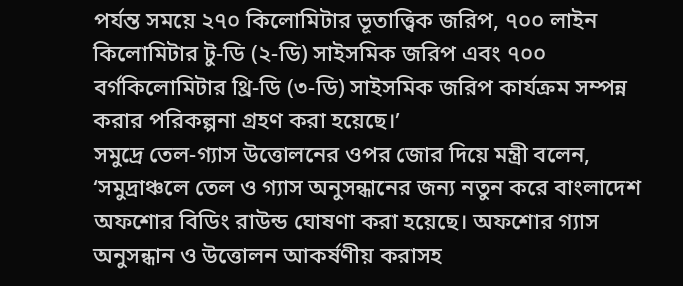পর্যন্ত সময়ে ২৭০ কিলোমিটার ভূতাত্ত্বিক জরিপ, ৭০০ লাইন কিলোমিটার টু-ডি (২-ডি) সাইসমিক জরিপ এবং ৭০০ বর্গকিলোমিটার থ্রি-ডি (৩-ডি) সাইসমিক জরিপ কার্যক্রম সম্পন্ন করার পরিকল্পনা গ্রহণ করা হয়েছে।’
সমুদ্রে তেল-গ্যাস উত্তোলনের ওপর জোর দিয়ে মন্ত্রী বলেন, ‘সমুদ্রাঞ্চলে তেল ও গ্যাস অনুসন্ধানের জন্য নতুন করে বাংলাদেশ অফশোর বিডিং রাউন্ড ঘোষণা করা হয়েছে। অফশোর গ্যাস অনুসন্ধান ও উত্তোলন আকর্ষণীয় করাসহ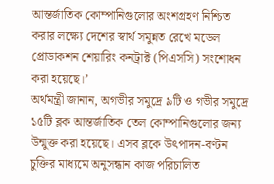আন্তর্জাতিক কোম্পানিগুলোর অংশগ্রহণ নিশ্চিত করার লক্ষ্যে দেশের স্বার্থ সমুন্নত রেখে মডেল প্রোডাকশন শেয়ারিং কনট্রাক্ট (পিএসসি) সংশোধন করা হয়েছে।’
অর্থমন্ত্রী জানান, অগভীর সমুদ্রে ৯টি ও গভীর সমুদ্রে ১৫টি ব্লক আন্তর্জাতিক তেল কোম্পানিগুলোর জন্য উন্মুক্ত করা হয়েছে। এসব ব্লকে উৎপাদন-বণ্টন চুক্তির মাধ্যমে অনুসন্ধান কাজ পরিচালিত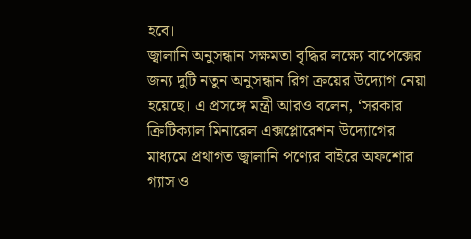হবে।
জ্বালানি অনুসন্ধান সক্ষমতা বৃদ্ধির লক্ষ্যে বাপেক্সের জন্য দুটি নতুন অনুসন্ধান রিগ ক্রয়ের উদ্যোগ নেয়া হয়েছে। এ প্রসঙ্গে মন্ত্রী আরও বলেন, ‘সরকার ক্রিটিক্যাল মিনারেল এক্সপ্লোরেশন উদ্যোগের মাধ্যমে প্রথাগত জ্বালানি পণ্যের বাইরে অফশোর গ্যাস ও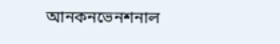আনকনভেনশনাল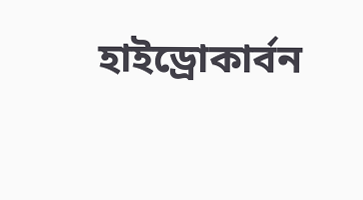হাইড্রোকার্বন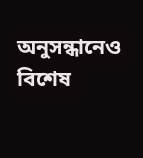অনুসন্ধানেও বিশেষ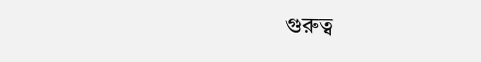গুরুত্ব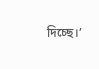দিচ্ছে।’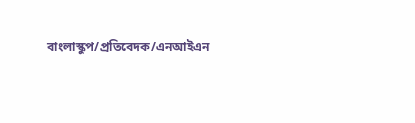বাংলাস্কুপ/প্রতিবেদক/এনআইএন